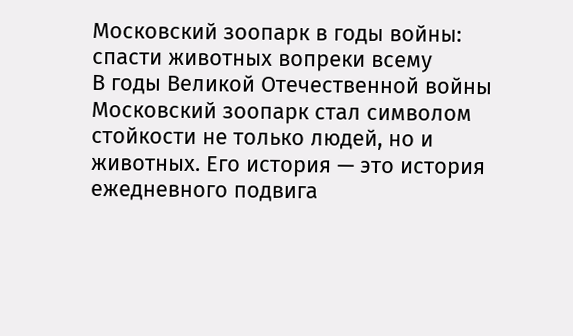Московский зоопарк в годы войны: спасти животных вопреки всему
В годы Великой Отечественной войны Московский зоопарк стал символом стойкости не только людей, но и животных. Его история — это история ежедневного подвига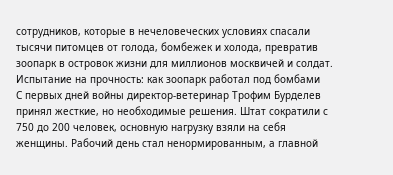сотрудников, которые в нечеловеческих условиях спасали тысячи питомцев от голода, бомбежек и холода, превратив зоопарк в островок жизни для миллионов москвичей и солдат.
Испытание на прочность: как зоопарк работал под бомбами
С первых дней войны директор-ветеринар Трофим Бурделев принял жесткие, но необходимые решения. Штат сократили с 750 до 200 человек, основную нагрузку взяли на себя женщины. Рабочий день стал ненормированным, а главной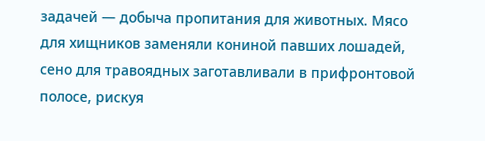задачей — добыча пропитания для животных. Мясо для хищников заменяли кониной павших лошадей, сено для травоядных заготавливали в прифронтовой полосе, рискуя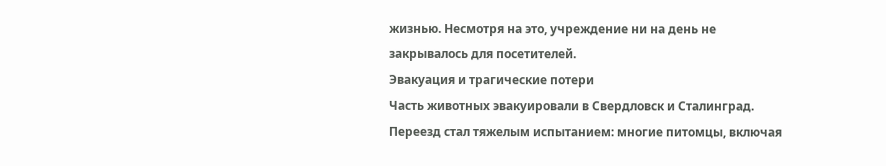жизнью. Несмотря на это, учреждение ни на день не закрывалось для посетителей.
Эвакуация и трагические потери
Часть животных эвакуировали в Свердловск и Сталинград. Переезд стал тяжелым испытанием: многие питомцы, включая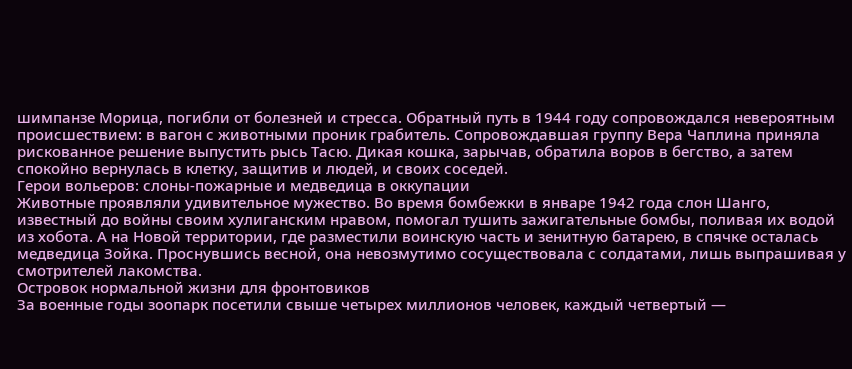шимпанзе Морица, погибли от болезней и стресса. Обратный путь в 1944 году сопровождался невероятным происшествием: в вагон с животными проник грабитель. Сопровождавшая группу Вера Чаплина приняла рискованное решение выпустить рысь Тасю. Дикая кошка, зарычав, обратила воров в бегство, а затем спокойно вернулась в клетку, защитив и людей, и своих соседей.
Герои вольеров: слоны-пожарные и медведица в оккупации
Животные проявляли удивительное мужество. Во время бомбежки в январе 1942 года слон Шанго, известный до войны своим хулиганским нравом, помогал тушить зажигательные бомбы, поливая их водой из хобота. А на Новой территории, где разместили воинскую часть и зенитную батарею, в спячке осталась медведица Зойка. Проснувшись весной, она невозмутимо сосуществовала с солдатами, лишь выпрашивая у смотрителей лакомства.
Островок нормальной жизни для фронтовиков
За военные годы зоопарк посетили свыше четырех миллионов человек, каждый четвертый —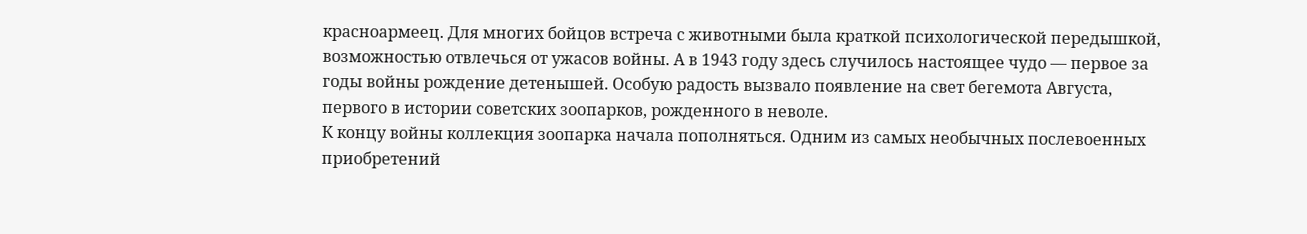красноармеец. Для многих бойцов встреча с животными была краткой психологической передышкой, возможностью отвлечься от ужасов войны. А в 1943 году здесь случилось настоящее чудо — первое за годы войны рождение детенышей. Особую радость вызвало появление на свет бегемота Августа, первого в истории советских зоопарков, рожденного в неволе.
К концу войны коллекция зоопарка начала пополняться. Одним из самых необычных послевоенных приобретений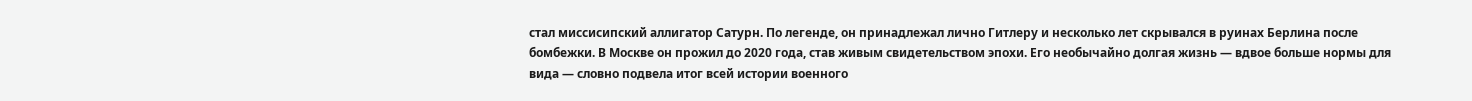стал миссисипский аллигатор Сатурн. По легенде, он принадлежал лично Гитлеру и несколько лет скрывался в руинах Берлина после бомбежки. В Москве он прожил до 2020 года, став живым свидетельством эпохи. Его необычайно долгая жизнь — вдвое больше нормы для вида — словно подвела итог всей истории военного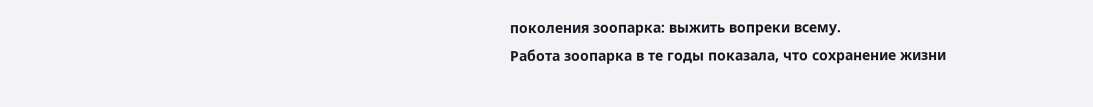поколения зоопарка: выжить вопреки всему.
Работа зоопарка в те годы показала, что сохранение жизни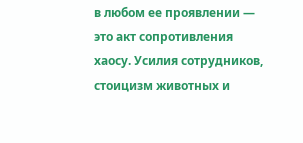в любом ее проявлении — это акт сопротивления хаосу. Усилия сотрудников, стоицизм животных и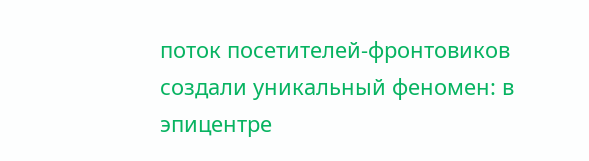поток посетителей-фронтовиков создали уникальный феномен: в эпицентре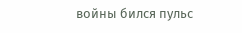войны бился пульс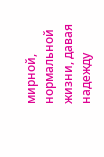мирной, нормальной жизни, давая надежду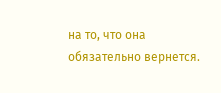на то, что она обязательно вернется.